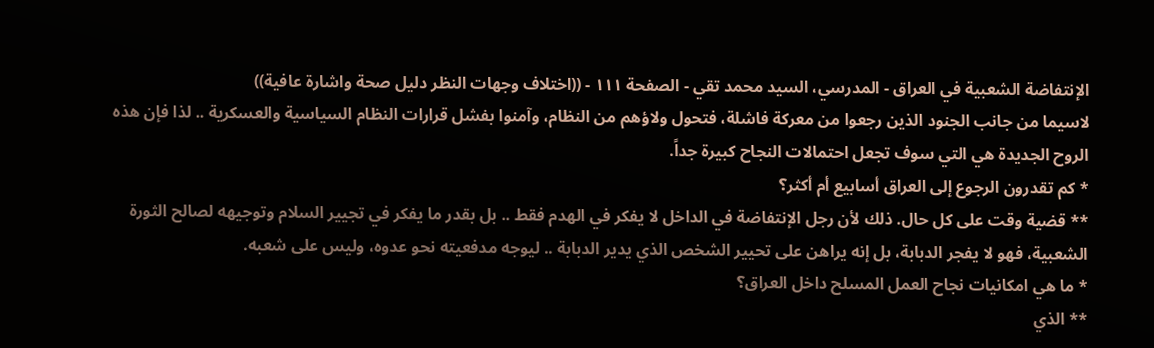الإنتفاضة الشعبية في العراق - المدرسي، السيد محمد تقي - الصفحة ١١١ - ((اختلاف وجهات النظر دليل صحة واشارة عافية))
لاسيما من جانب الجنود الذين رجعوا من معركة فاشلة، فتحول ولاؤهم من النظام، وآمنوا بفشل قرارات النظام السياسية والعسكرية .. لذا فإن هذه الروح الجديدة هي التي سوف تجعل احتمالات النجاح كبيرة جداً.
* كم تقدرون الرجوع إلى العراق أسابيع أم أكثر؟
** قضية وقت على كل حال. ذلك لأن رجل الإنتفاضة في الداخل لا يفكر في الهدم فقط .. بل بقدر ما يفكر في تجيير السلام وتوجيهه لصالح الثورة الشعبية، فهو لا يفجر الدبابة، بل إنه يراهن على تحيير الشخص الذي يدير الدبابة .. ليوجه مدفعيته نحو عدوه، وليس على شعبه.
* ما هي امكانيات نجاح العمل المسلح داخل العراق؟
** الذي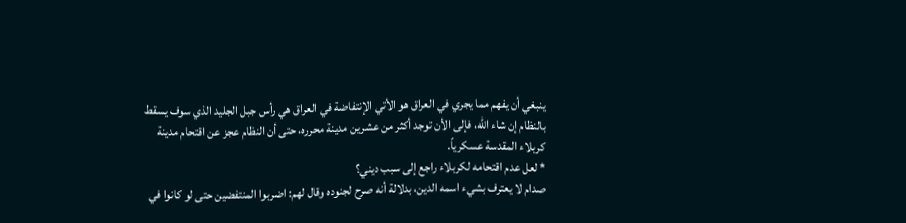ينبغي أن يفهم مما يجري في العراق هو الأتي الإنتفاضة في العراق هي رأس جبل الجليد الذي سوف يسقط بالنظام إن شاء الله، فإلى الأن توجد أكثر من عشرين مدينة محرره، حتى أن النظام عجز عن اقتحام مدينة كربلاء المقدسة عسكرياً.
* لعل عدم اقتحامه لكربلاء راجع إلى سبب ديني؟
صدام لا يعترف بشيء اسمه الدين، بدلالة أنه صرح لجنوده وقال لهم: اضربوا المنتفضين حتى لو كانوا في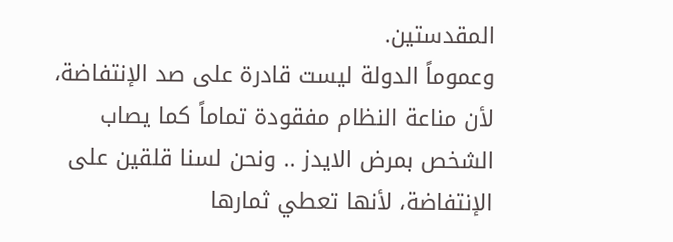المقدستين.
وعموماً الدولة ليست قادرة على صد الإنتفاضة، لأن مناعة النظام مفقودة تماماً كما يصاب الشخص بمرض الايدز .. ونحن لسنا قلقين على الإنتفاضة، لأنها تعطي ثمارها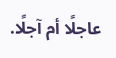عاجلًا أم آجلًا.